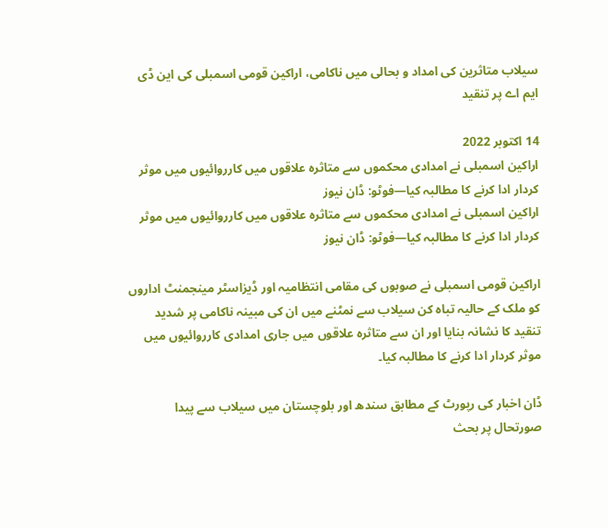سیلاب متاثرین کی امداد و بحالی میں ناکامی، اراکین قومی اسمبلی کی این ڈی ایم اے پر تنقید

14 اکتوبر 2022
اراکین اسمبلی نے امدادی محکموں سے متاثرہ علاقوں میں کارروائیوں میں موثر کردار ادا کرنے کا مطالبہ کیا—فوٹو: ڈان نیوز
اراکین اسمبلی نے امدادی محکموں سے متاثرہ علاقوں میں کارروائیوں میں موثر کردار ادا کرنے کا مطالبہ کیا—فوٹو: ڈان نیوز

اراکین قومی اسمبلی نے صوبوں کی مقامی انتظامیہ اور ڈیزاسٹر مینجمنٹ اداروں کو ملک کے حالیہ تباہ کن سیلاب سے نمٹنے میں ان کی مبینہ ناکامی پر شدید تنقید کا نشانہ بنایا اور ان سے متاثرہ علاقوں میں جاری امدادی کارروائیوں میں موثر کردار ادا کرنے کا مطالبہ کیا۔

ڈان اخبار کی رپورٹ کے مطابق سندھ اور بلوچستان میں سیلاب سے پیدا صورتحال پر بحث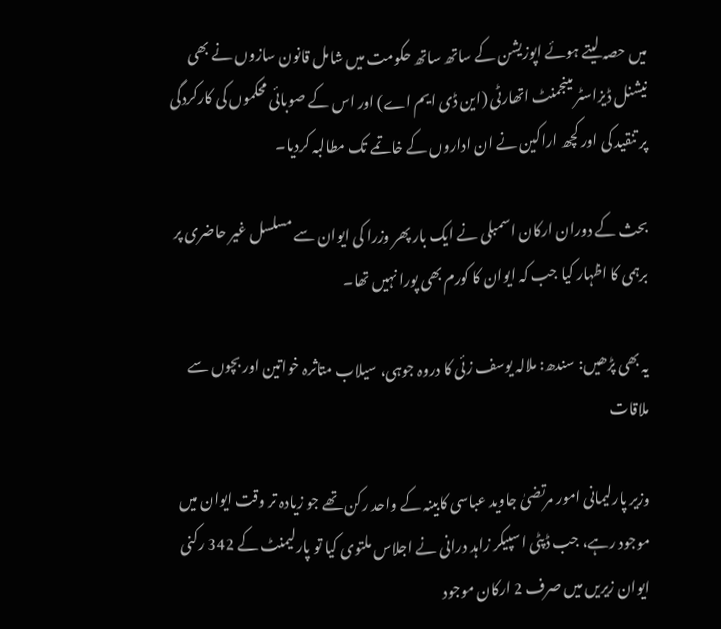میں حصہ لیتے ہوئے اپوزیشن کے ساتھ ساتھ حکومت میں شامل قانون سازوں نے بھی نیشنل ڈیزاسٹر مینجمنٹ اتھارٹی (این ڈی ایم اے) اور اس کے صوبائی محکموں کی کارکردگی پر تنقید کی اور کچھ اراکین نے ان اداروں کے خاتمے تک مطالبہ کردیا۔

بحث کے دوران ارکان اسمبلی نے ایک بار پھر وزرا کی ایوان سے مسلسل غیر حاضری پر برہمی کا اظہار کیا جب کہ ایوان کا کورم بھی پورا نہیں تھا۔

یہ بھی پڑھیں: سندھ: ملالہ یوسف زئی کا دروہ جوہی، سیلاب متاثرہ خواتین اور بچوں سے ملاقات

وزیر پارلیمانی امور مرتضیٰ جاوید عباسی کابینہ کے واحد رکن تھے جو زیادہ تر وقت ایوان میں موجود رہے، جب ڈپٹی اسپیکر زاہد درانی نے اجلاس ملتوی کیا تو پارلیمنٹ کے 342 رکنی ایوان زیریں میں صرف 2 ارکان موجود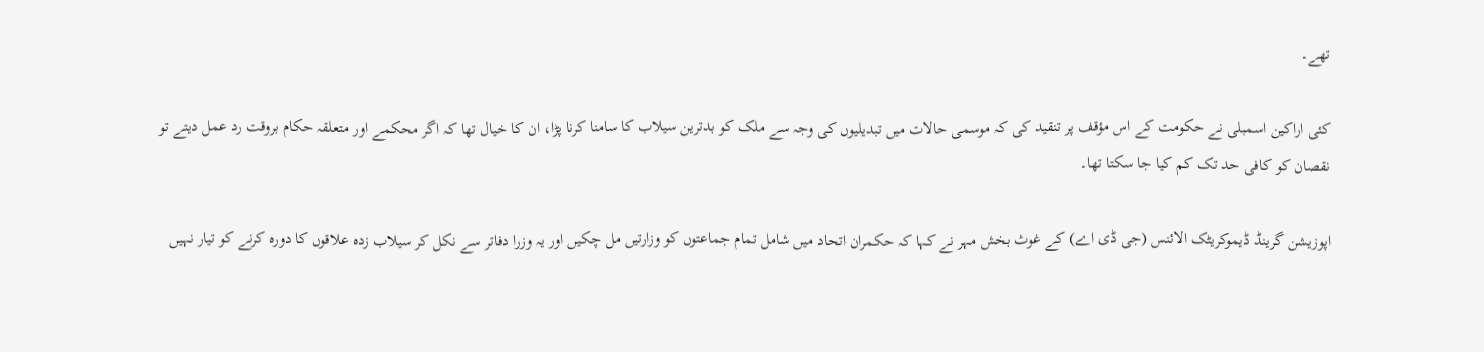تھے۔

کئی اراکین اسمبلی نے حکومت کے اس مؤقف پر تنقید کی کہ موسمی حالات میں تبدیلیوں کی وجہ سے ملک کو بدترین سیلاب کا سامنا کرنا پڑا، ان کا خیال تھا کہ اگر محکمے اور متعلقہ حکام بروقت رد عمل دیتے تو نقصان کو کافی حد تک کم کیا جا سکتا تھا۔

اپوزیشن گرینڈ ڈیموکریٹک الائنس (جی ڈی اے) کے غوث بخش مہر نے کہا کہ حکمران اتحاد میں شامل تمام جماعتوں کو وزارتیں مل چکیں اور یہ وزرا دفاتر سے نکل کر سیلاب زدہ علاقوں کا دورہ کرنے کو تیار نہیں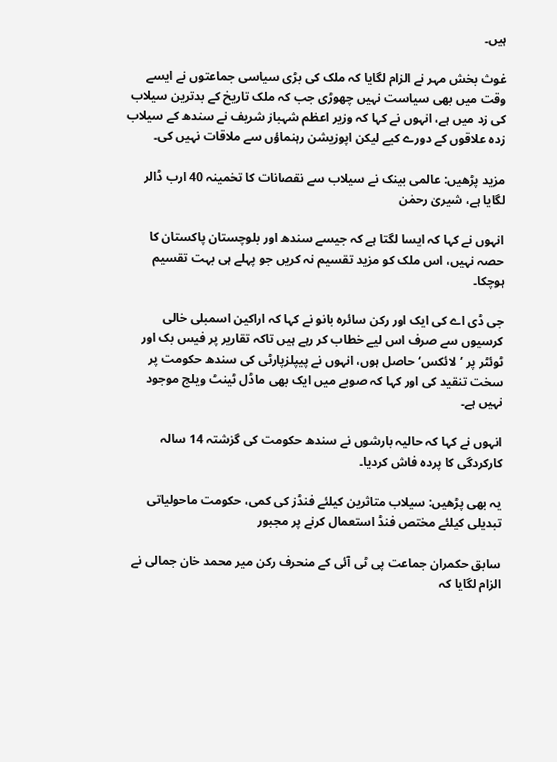ہیں۔

غوث بخش مہر نے الزام لگایا کہ ملک کی بڑی سیاسی جماعتوں نے ایسے وقت میں بھی سیاست نہیں چھوڑی جب کہ ملک تاریخ کے بدترین سیلاب کی زد میں ہے، انہوں نے کہا کہ وزیر اعظم شہباز شریف نے سندھ کے سیلاب زدہ علاقوں کے دورے کیے لیکن اپوزیشن رہنماؤں سے ملاقات نہیں کی۔

مزید پڑھیں: عالمی بینک نے سیلاب سے نقصانات کا تخمینہ 40 ارب ڈالر لگایا ہے، شیریٰ رحمٰن

انہوں نے کہا کہ ایسا لگتا ہے کہ جیسے سندھ اور بلوچستان پاکستان کا حصہ نہیں، اس ملک کو مزید تقسیم نہ کریں جو پہلے ہی بہت تقسیم ہوچکا۔

جی ڈی اے کی ایک اور رکن سائرہ بانو نے کہا کہ اراکین اسمبلی خالی کرسیوں سے صرف اس لیے خطاب کر رہے ہیں تاکہ تقاریر پر فیس بک اور ٹوئٹر پر ’لائکس‘ حاصل ہوں، انہوں نے پیپلزپارٹی کی سندھ حکومت پر سخت تنقید کی اور کہا کہ صوبے میں ایک بھی ماڈل ٹینٹ ویلج موجود نہیں ہے۔

انہوں نے کہا کہ حالیہ بارشوں نے سندھ حکومت کی گزشتہ 14 سالہ کارکردگی کا پردہ فاش کردیا۔

یہ بھی پڑھیں: سیلاب متاثرین کیلئے فنڈز کی کمی، حکومت ماحولیاتی تبدیلی کیلئے مختص فنڈ استعمال کرنے پر مجبور

سابق حکمران جماعت پی ٹی آئی کے منحرف رکن میر محمد خان جمالی نے الزام لگایا کہ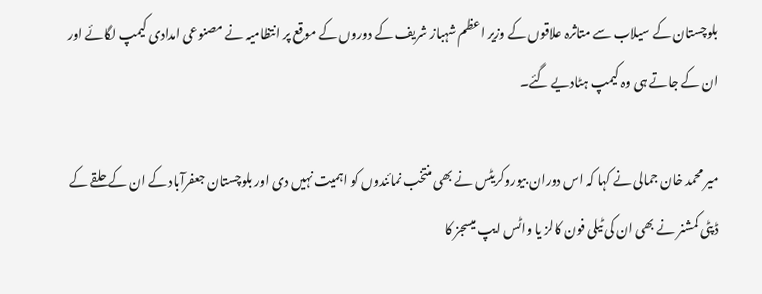بلوچستان کے سیلاب سے متاثرہ علاقوں کے وزیر اعظم شہباز شریف کے دوروں کے موقع پر انتظامیہ نے مصنوعی امدادی کیمپ لگائے اور ان کے جاتے ہی وہ کیمپ ہٹادیے گئے۔

میر محمد خان جمالی نے کہا کہ اس دوران بیوروکریٹس نے بھی منتخب نمائندوں کو اہمیت نہیں دی اور بلوچستان جعفرآباد کے ان کے حلقے کے ڈپٹی کمشنر نے بھی ان کی ٹیلی فون کالز یا واٹس ایپ میسجز کا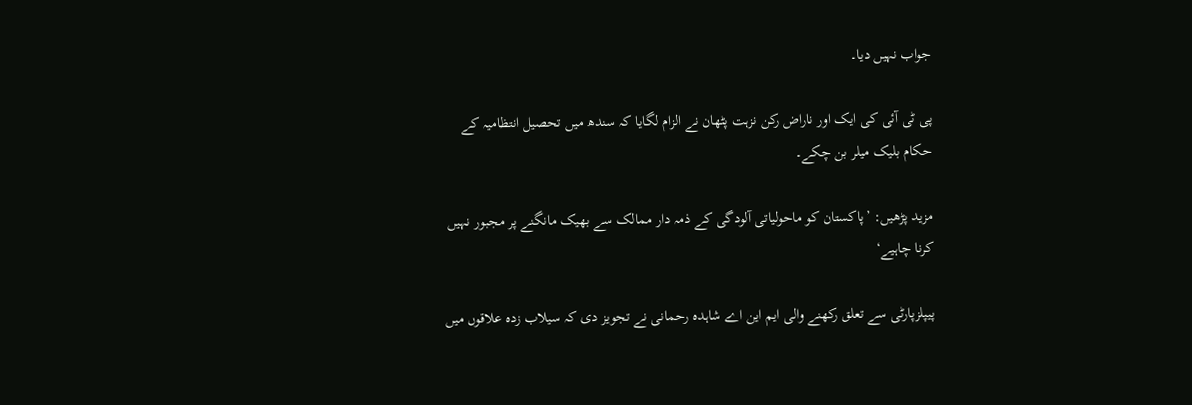جواب نہیں دیا۔

پی ٹی آئی کی ایک اور ناراض رکن نزہت پٹھان نے الزام لگایا کہ سندھ میں تحصیل انتظامیہ کے حکام بلیک میلر بن چکے۔

مزید پڑھیں: ’پاکستان کو ماحولیاتی آلودگی کے ذمہ دار ممالک سے بھیک مانگنے پر مجبور نہیں کرنا چاہیے‘

پیپلزپارٹی سے تعلق رکھنے والی ایم این اے شاہدہ رحمانی نے تجویز دی کہ سیلاب زدہ علاقوں میں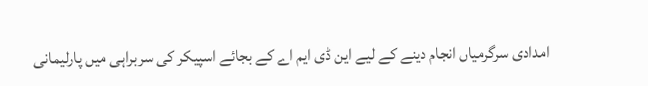امدادی سرگرمیاں انجام دینے کے لیے این ڈی ایم اے کے بجائے اسپیکر کی سربراہی میں پارلیمانی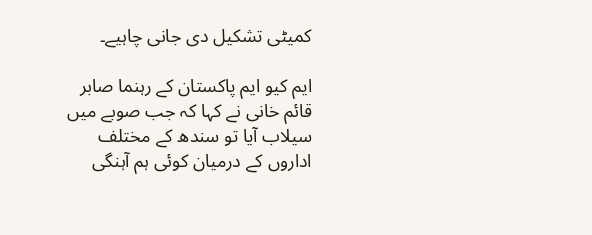کمیٹی تشکیل دی جانی چاہیے۔

ایم کیو ایم پاکستان کے رہنما صابر قائم خانی نے کہا کہ جب صوبے میں سیلاب آیا تو سندھ کے مختلف اداروں کے درمیان کوئی ہم آہنگی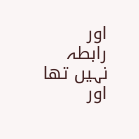اور رابطہ نہیں تھا اور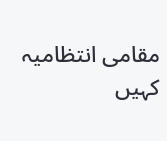مقامی انتظامیہ کہیں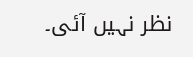نظر نہیں آئی۔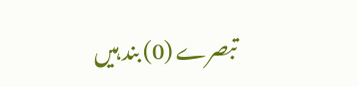تبصرے (0) بند ہیں